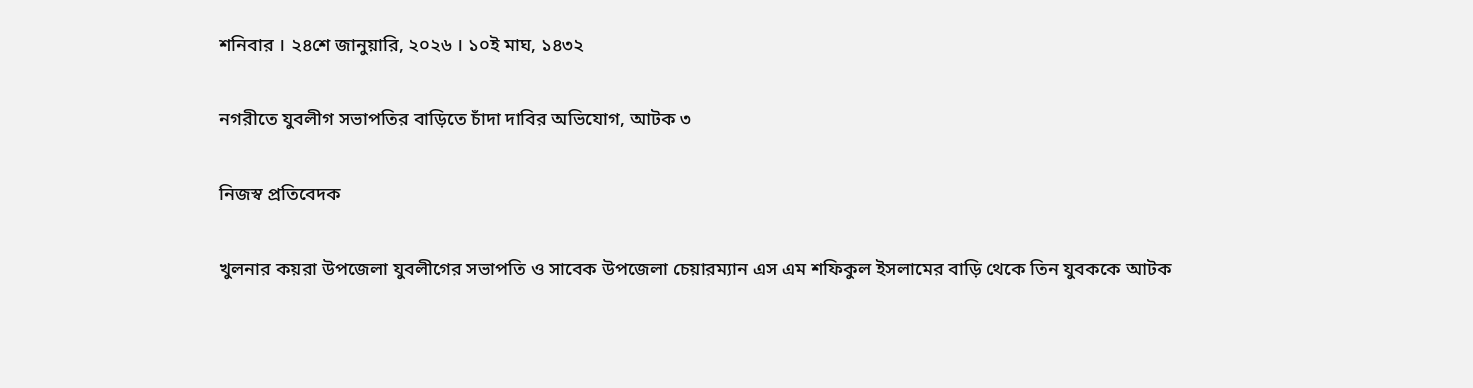শনিবার । ২৪শে জানুয়ারি, ২০২৬ । ১০ই মাঘ, ১৪৩২

নগরীতে যুবলীগ সভাপতির বাড়িতে চাঁদা দাবির অভিযোগ, আটক ৩

নিজস্ব প্রতিবেদক

খুলনার কয়রা উপজেলা যুবলীগের সভাপতি ও সাবেক উপজেলা চেয়ারম্যান এস এম শফিকুল ইসলামের বাড়ি থেকে তিন যুবককে আটক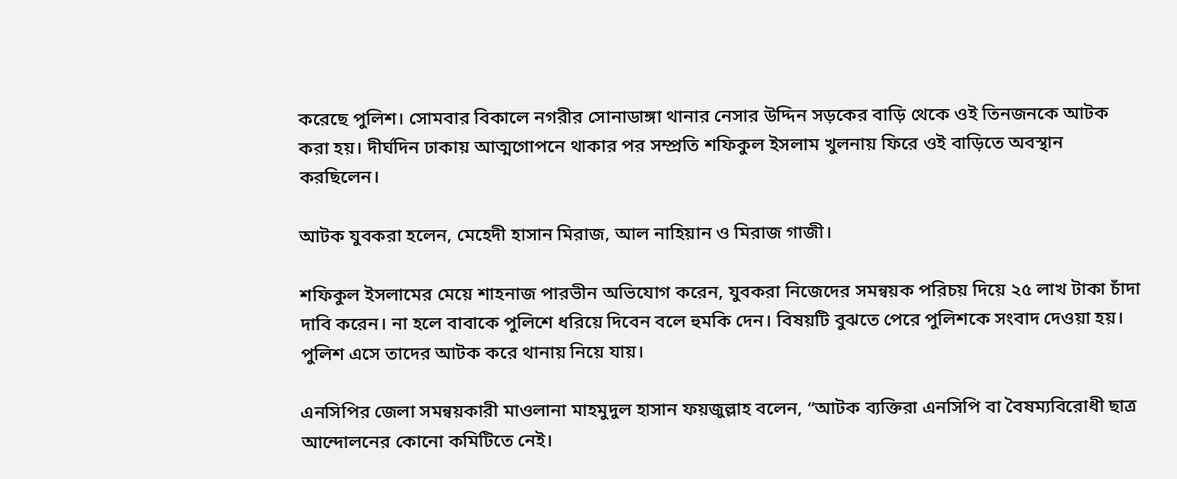করেছে পুলিশ। সোমবার বিকালে নগরীর সোনাডাঙ্গা থানার নেসার উদ্দিন সড়কের বাড়ি থেকে ওই তিনজনকে আটক করা হয়। দীর্ঘদিন ঢাকায় আত্মগোপনে থাকার পর সম্প্রতি শফিকুল ইসলাম খুলনায় ফিরে ওই বাড়িতে অবস্থান করছিলেন।

আটক যুবকরা হলেন, মেহেদী হাসান মিরাজ, আল নাহিয়ান ও মিরাজ গাজী।

শফিকুল ইসলামের মেয়ে শাহনাজ পারভীন অভিযোগ করেন, যুবকরা নিজেদের সমন্বয়ক পরিচয় দিয়ে ২৫ লাখ টাকা চাঁদা দাবি করেন। না হলে বাবাকে পুলিশে ধরিয়ে দিবেন বলে হুমকি দেন। বিষয়টি বুঝতে পেরে পুলিশকে সংবাদ দেওয়া হয়। পুলিশ এসে তাদের আটক করে থানায় নিয়ে যায়।

এনসিপির জেলা সমন্বয়কারী মাওলানা মাহমুদুল হাসান ফয়জুল্লাহ বলেন, “আটক ব্যক্তিরা এনসিপি বা বৈষম্যবিরোধী ছাত্র আন্দোলনের কোনো কমিটিতে নেই।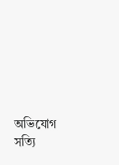অভিযোগ সত্যি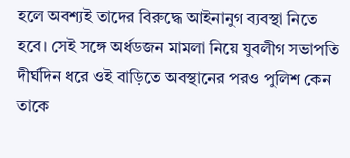হলে অবশ্যই তাদের বিরুদ্ধে আইনানুগ ব্যবস্থা নিতে হবে। সেই সঙ্গে অর্ধডজন মামলা নিয়ে যুবলীগ সভাপতি দীর্ঘদিন ধরে ওই বাড়িতে অবস্থানের পরও পুলিশ কেন তাকে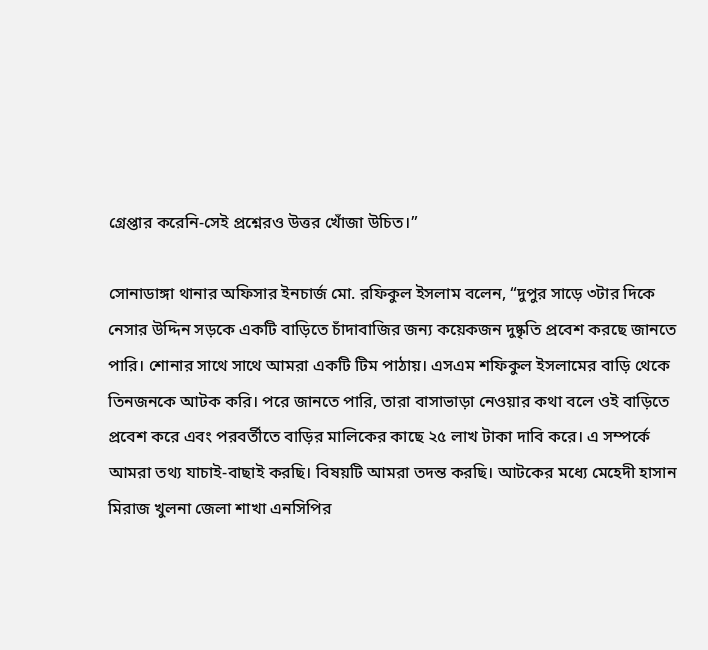গ্রেপ্তার করেনি-সেই প্রশ্নেরও উত্তর খোঁজা উচিত।”

সোনাডাঙ্গা থানার অফিসার ইনচার্জ মো. রফিকুল ইসলাম বলেন, “দুপুর সাড়ে ৩টার দিকে নেসার উদ্দিন সড়কে একটি বাড়িতে চাঁদাবাজির জন্য কয়েকজন দুষ্কৃতি প্রবেশ করছে জানতে পারি। শোনার সাথে সাথে আমরা একটি টিম পাঠায়। এসএম শফিকুল ইসলামের বাড়ি থেকে তিনজনকে আটক করি। পরে জানতে পারি, তারা বাসাভাড়া নেওয়ার কথা বলে ওই বাড়িতে প্রবেশ করে এবং পরবর্তীতে বাড়ির মালিকের কাছে ২৫ লাখ টাকা দাবি করে। এ সম্পর্কে আমরা তথ্য যাচাই-বাছাই করছি। বিষয়টি আমরা তদন্ত করছি। আটকের মধ্যে মেহেদী হাসান মিরাজ খুলনা জেলা শাখা এনসিপির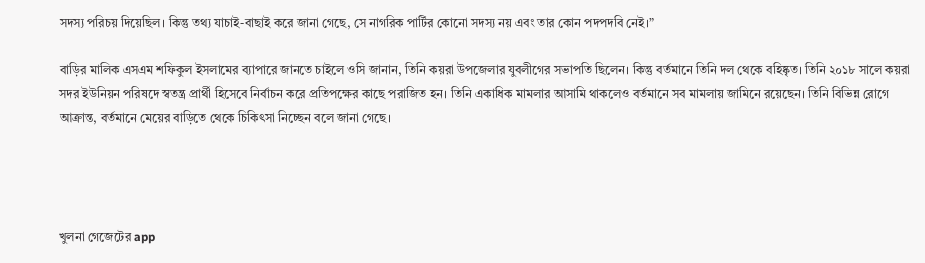সদস্য পরিচয় দিয়েছিল। কিন্তু তথ্য যাচাই-বাছাই করে জানা গেছে, সে নাগরিক পার্টির কোনো সদস্য নয় এবং তার কোন পদপদবি নেই।”

বাড়ির মালিক এসএম শফিকুল ইসলামের ব্যাপারে জানতে চাইলে ওসি জানান, তিনি কয়রা উপজেলার যুবলীগের সভাপতি ছিলেন। কিন্তু বর্তমানে তিনি দল থেকে বহিষ্কৃত। তিনি ২০১৮ সালে কয়রা সদর ইউনিয়ন পরিষদে স্বতন্ত্র প্রার্থী হিসেবে নির্বাচন করে প্রতিপক্ষের কাছে পরাজিত হন। তিনি একাধিক মামলার আসামি থাকলেও বর্তমানে সব মামলায় জামিনে রয়েছেন। তিনি বিভিন্ন রোগে আক্রান্ত, বর্তমানে মেয়ের বাড়িতে থেকে চিকিৎসা নিচ্ছেন বলে জানা গেছে।




খুলনা গেজেটের app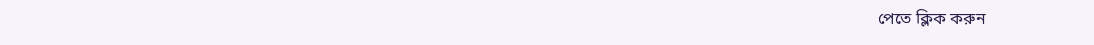পেতে ক্লিক করুন